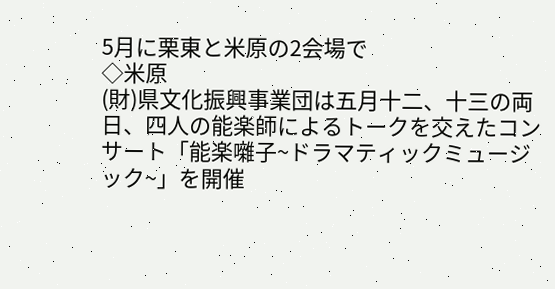5月に栗東と米原の2会場で
◇米原
(財)県文化振興事業団は五月十二、十三の両日、四人の能楽師によるトークを交えたコンサート「能楽囃子~ドラマティックミュージック~」を開催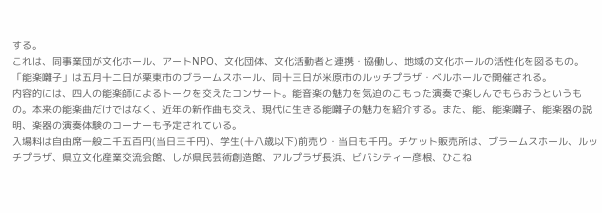する。
これは、同事業団が文化ホール、アートNPO、文化団体、文化活動者と連携・協働し、地域の文化ホールの活性化を図るもの。
「能楽囃子」は五月十二日が栗東市のブラームスホール、同十三日が米原市のルッチプラザ・ベルホールで開催される。
内容的には、四人の能楽師によるトークを交えたコンサート。能音楽の魅力を気迫のこもった演奏で楽しんでもらおうというもの。本来の能楽曲だけではなく、近年の新作曲も交え、現代に生きる能囃子の魅力を紹介する。また、能、能楽囃子、能楽器の説明、楽器の演奏体験のコーナーも予定されている。
入場料は自由席一般二千五百円(当日三千円)、学生(十八歳以下)前売り・当日も千円。チケット販売所は、ブラームスホール、ルッチプラザ、県立文化産業交流会館、しが県民芸術創造館、アルプラザ長浜、ビバシティー彦根、ひこね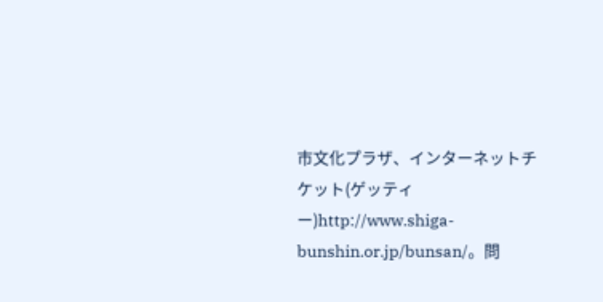市文化プラザ、インターネットチケット(ゲッティー)http://www.shiga-bunshin.or.jp/bunsan/。問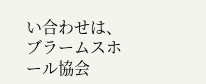い合わせは、ブラームスホール協会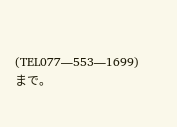(TEL077―553―1699)まで。